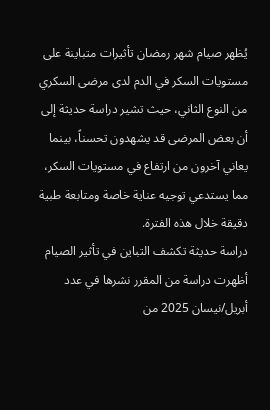يُظهر صيام شهر رمضان تأثيرات متباينة على مستويات السكر في الدم لدى مرضى السكري من النوع الثاني، حيث تشير دراسة حديثة إلى أن بعض المرضى قد يشهدون تحسناً، بينما يعاني آخرون من ارتفاع في مستويات السكر، مما يستدعي توجيه عناية خاصة ومتابعة طبية دقيقة خلال هذه الفترة.
دراسة حديثة تكشف التباين في تأثير الصيام
أظهرت دراسة من المقرر نشرها في عدد أبريل/نيسان 2025 من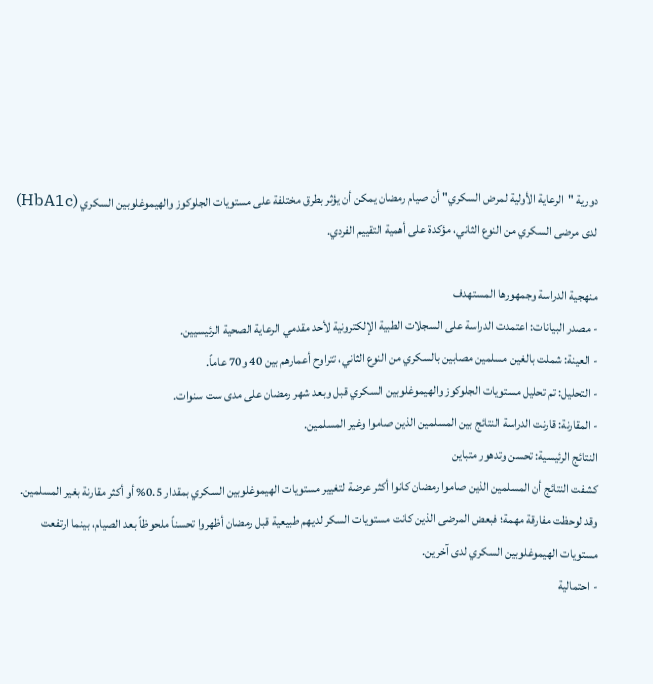دورية "الرعاية الأولية لمرض السكري" أن صيام رمضان يمكن أن يؤثر بطرق مختلفة على مستويات الجلوكوز والهيموغلوبين السكري (HbA1c) لدى مرضى السكري من النوع الثاني، مؤكدة على أهمية التقييم الفردي.

منهجية الدراسة وجمهورها المستهدف
- مصدر البيانات: اعتمدت الدراسة على السجلات الطبية الإلكترونية لأحد مقدمي الرعاية الصحية الرئيسيين.
- العينة: شملت بالغين مسلمين مصابين بالسكري من النوع الثاني، تتراوح أعمارهم بين 40 و70 عاماً.
- التحليل: تم تحليل مستويات الجلوكوز والهيموغلوبين السكري قبل وبعد شهر رمضان على مدى ست سنوات.
- المقارنة: قارنت الدراسة النتائج بين المسلمين الذين صاموا وغير المسلمين.
النتائج الرئيسية: تحسن وتدهور متباين
كشفت النتائج أن المسلمين الذين صاموا رمضان كانوا أكثر عرضة لتغيير مستويات الهيموغلوبين السكري بمقدار 0.5% أو أكثر مقارنة بغير المسلمين. وقد لوحظت مفارقة مهمة؛ فبعض المرضى الذين كانت مستويات السكر لديهم طبيعية قبل رمضان أظهروا تحسناً ملحوظاً بعد الصيام، بينما ارتفعت مستويات الهيموغلوبين السكري لدى آخرين.
- احتمالية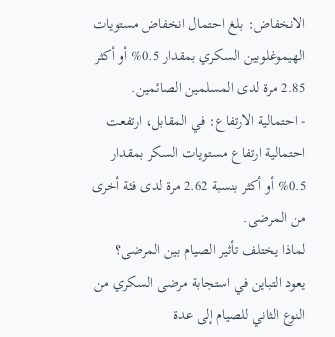الانخفاض: بلغ احتمال انخفاض مستويات الهيموغلوبين السكري بمقدار 0.5% أو أكثر 2.85 مرة لدى المسلمين الصائمين.
- احتمالية الارتفاع: في المقابل، ارتفعت احتمالية ارتفاع مستويات السكر بمقدار 0.5% أو أكثر بنسبة 2.62 مرة لدى فئة أخرى من المرضى.
لماذا يختلف تأثير الصيام بين المرضى؟
يعود التباين في استجابة مرضى السكري من النوع الثاني للصيام إلى عدة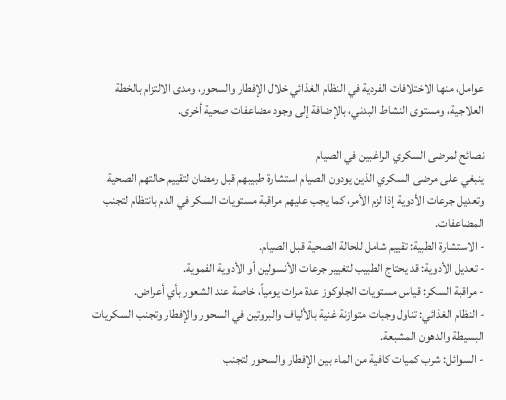عوامل، منها الاختلافات الفردية في النظام الغذائي خلال الإفطار والسحور، ومدى الالتزام بالخطة العلاجية، ومستوى النشاط البدني، بالإضافة إلى وجود مضاعفات صحية أخرى.

نصائح لمرضى السكري الراغبين في الصيام
ينبغي على مرضى السكري الذين يودون الصيام استشارة طبيبهم قبل رمضان لتقييم حالتهم الصحية وتعديل جرعات الأدوية إذا لزم الأمر، كما يجب عليهم مراقبة مستويات السكر في الدم بانتظام لتجنب المضاعفات.
- الاستشارة الطبية: تقييم شامل للحالة الصحية قبل الصيام.
- تعديل الأدوية: قد يحتاج الطبيب لتغيير جرعات الأنسولين أو الأدوية الفموية.
- مراقبة السكر: قياس مستويات الجلوكوز عدة مرات يومياً، خاصة عند الشعور بأي أعراض.
- النظام الغذائي: تناول وجبات متوازنة غنية بالألياف والبروتين في السحور والإفطار وتجنب السكريات البسيطة والدهون المشبعة.
- السوائل: شرب كميات كافية من الماء بين الإفطار والسحور لتجنب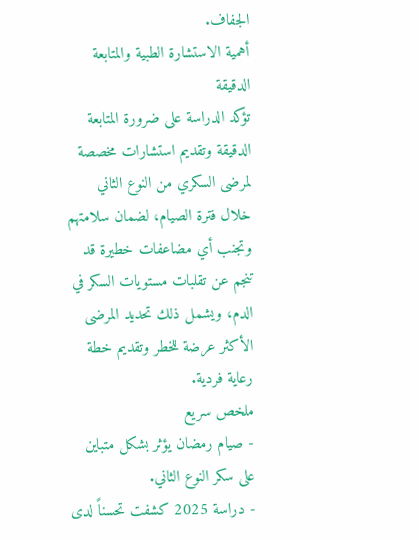الجفاف.
أهمية الاستشارة الطبية والمتابعة الدقيقة
تؤكد الدراسة على ضرورة المتابعة الدقيقة وتقديم استشارات مخصصة لمرضى السكري من النوع الثاني خلال فترة الصيام، لضمان سلامتهم وتجنب أي مضاعفات خطيرة قد تنجم عن تقلبات مستويات السكر في الدم، ويشمل ذلك تحديد المرضى الأكثر عرضة للخطر وتقديم خطة رعاية فردية.
ملخص سريع
- صيام رمضان يؤثر بشكل متباين على سكر النوع الثاني.
- دراسة 2025 كشفت تحسناً لدى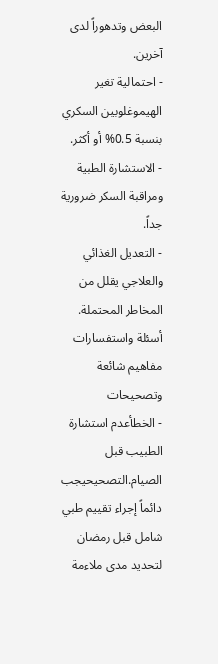البعض وتدهوراً لدى آخرين.
- احتمالية تغير الهيموغلوبين السكري بنسبة 0.5% أو أكثر.
- الاستشارة الطبية ومراقبة السكر ضرورية جداً.
- التعديل الغذائي والعلاجي يقلل من المخاطر المحتملة.
أسئلة واستفسارات
مفاهيم شائعة وتصحيحات
- الخطأعدم استشارة الطبيب قبل الصيام.التصحيحيجب دائماً إجراء تقييم طبي شامل قبل رمضان لتحديد مدى ملاءمة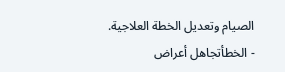الصيام وتعديل الخطة العلاجية.
- الخطأتجاهل أعراض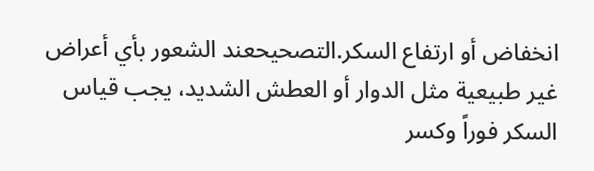انخفاض أو ارتفاع السكر.التصحيحعند الشعور بأي أعراض غير طبيعية مثل الدوار أو العطش الشديد، يجب قياس السكر فوراً وكسر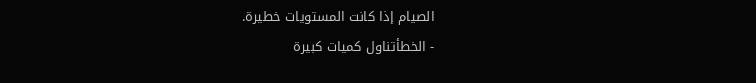الصيام إذا كانت المستويات خطيرة.
- الخطأتناول كميات كبيرة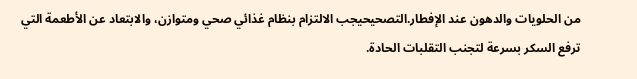من الحلويات والدهون عند الإفطار.التصحيحيجب الالتزام بنظام غذائي صحي ومتوازن، والابتعاد عن الأطعمة التي ترفع السكر بسرعة لتجنب التقلبات الحادة.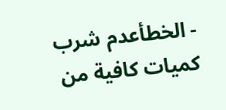- الخطأعدم شرب كميات كافية من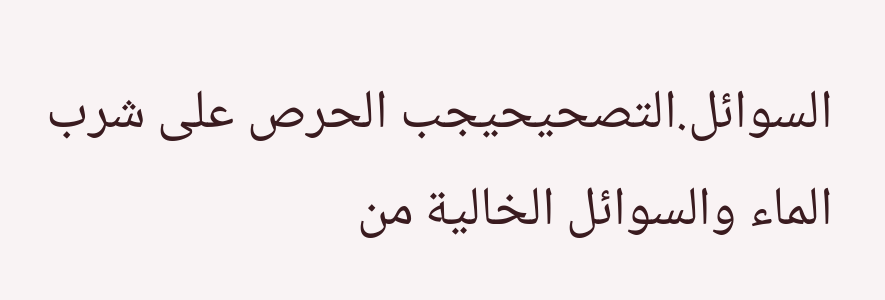السوائل.التصحيحيجب الحرص على شرب الماء والسوائل الخالية من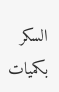السكر بكميات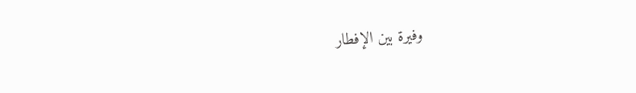وفيرة بين الإفطار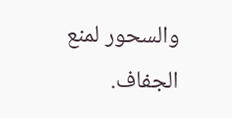والسحور لمنع الجفاف.